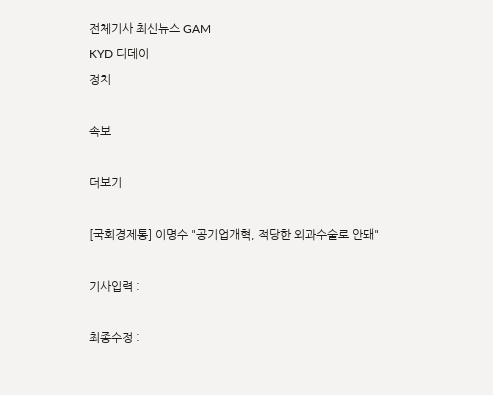전체기사 최신뉴스 GAM
KYD 디데이
정치

속보

더보기

[국회경제통] 이명수 "공기업개혁, 적당한 외과수술로 안돼"

기사입력 :

최종수정 :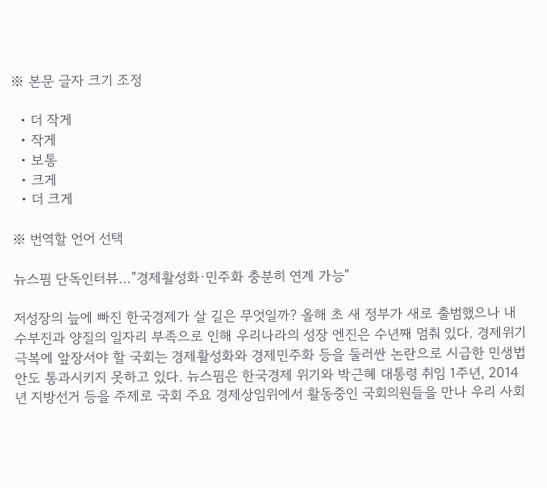※ 본문 글자 크기 조정

  • 더 작게
  • 작게
  • 보통
  • 크게
  • 더 크게

※ 번역할 언어 선택

뉴스핌 단독인터뷰…"경제활성화·민주화 충분히 연계 가능"

저성장의 늪에 빠진 한국경제가 살 길은 무엇일까? 올해 초 새 정부가 새로 출범했으나 내수부진과 양질의 일자리 부족으로 인해 우리나라의 성장 엔진은 수년째 멈춰 있다. 경제위기 극복에 앞장서야 할 국회는 경제활성화와 경제민주화 등을 둘러싼 논란으로 시급한 민생법안도 통과시키지 못하고 있다. 뉴스핌은 한국경제 위기와 박근혜 대통령 취임 1주년, 2014년 지방선거 등을 주제로 국회 주요 경제상임위에서 활동중인 국회의원들을 만나 우리 사회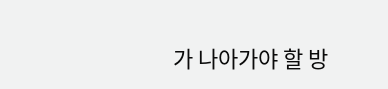가 나아가야 할 방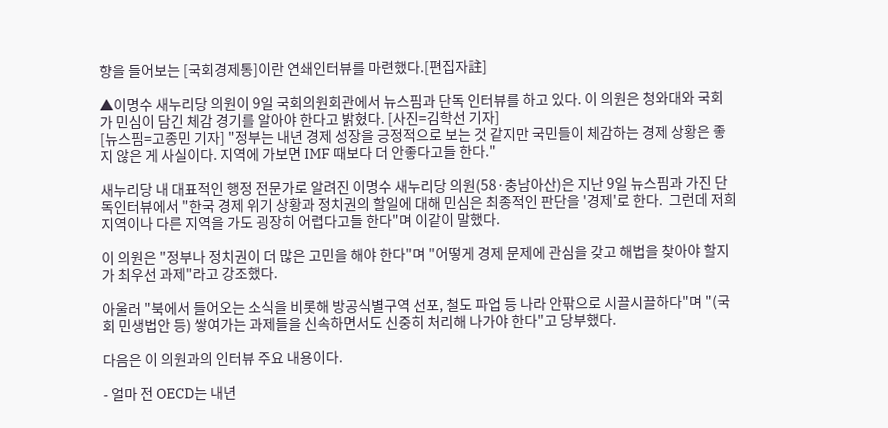향을 들어보는 [국회경제통]이란 연쇄인터뷰를 마련했다.[편집자註]

▲이명수 새누리당 의원이 9일 국회의원회관에서 뉴스핌과 단독 인터뷰를 하고 있다. 이 의원은 청와대와 국회가 민심이 담긴 체감 경기를 알아야 한다고 밝혔다. [사진=김학선 기자]
[뉴스핌=고종민 기자] "정부는 내년 경제 성장을 긍정적으로 보는 것 같지만 국민들이 체감하는 경제 상황은 좋지 않은 게 사실이다. 지역에 가보면 IMF 때보다 더 안좋다고들 한다."

새누리당 내 대표적인 행정 전문가로 알려진 이명수 새누리당 의원(58·충남아산)은 지난 9일 뉴스핌과 가진 단독인터뷰에서 "한국 경제 위기 상황과 정치권의 할일에 대해 민심은 최종적인 판단을 '경제'로 한다.  그런데 저희 지역이나 다른 지역을 가도 굉장히 어렵다고들 한다"며 이같이 말했다.

이 의원은 "정부나 정치권이 더 많은 고민을 해야 한다"며 "어떻게 경제 문제에 관심을 갖고 해법을 찾아야 할지가 최우선 과제"라고 강조했다.

아울러 "북에서 들어오는 소식을 비롯해 방공식별구역 선포, 철도 파업 등 나라 안팎으로 시끌시끌하다"며 "(국회 민생법안 등) 쌓여가는 과제들을 신속하면서도 신중히 처리해 나가야 한다"고 당부했다.

다음은 이 의원과의 인터뷰 주요 내용이다.

- 얼마 전 OECD는 내년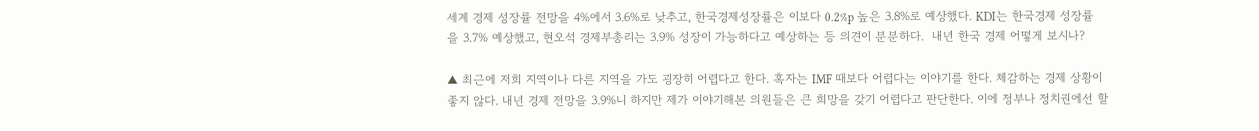세계 경제 성장률 전망을 4%에서 3.6%로 낮추고, 한국경제성장률은 이보다 0.2%p 높은 3.8%로 예상했다. KDI는 한국경제 성장률 을 3.7% 예상했고, 현오석 경제부총리는 3.9% 성장이 가능하다고 예상하는 등 의견이 분분하다.  내년 한국 경제 어떻게 보시나?

▲ 최근에 저희 지역이나 다른 지역을 가도 굉장히 어렵다고 한다. 혹자는 IMF 때보다 어렵다는 이야기를 한다. 체감하는 경제 상황이 좋지 않다. 내년 경제 전망을 3.9%니 하지만 제가 이야기해본 의원들은 큰 희망을 갖기 어렵다고 판단한다. 이에 정부나 정치권에선 할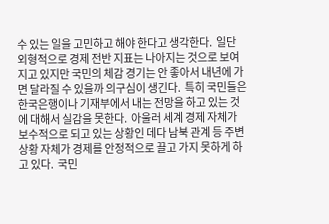수 있는 일을 고민하고 해야 한다고 생각한다.  일단 외형적으로 경제 전반 지표는 나아지는 것으로 보여 지고 있지만 국민의 체감 경기는 안 좋아서 내년에 가면 달라질 수 있을까 의구심이 생긴다.  특히 국민들은 한국은행이나 기재부에서 내는 전망을 하고 있는 것에 대해서 실감을 못한다.  아울러 세계 경제 자체가 보수적으로 되고 있는 상황인 데다 남북 관계 등 주변 상황 자체가 경제를 안정적으로 끌고 가지 못하게 하고 있다.  국민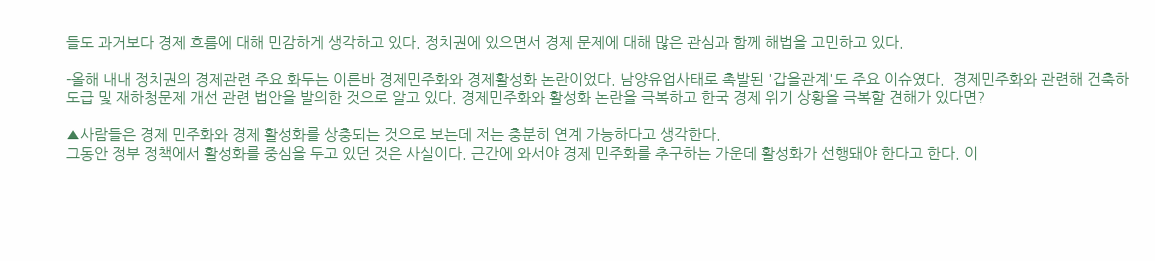들도 과거보다 경제 흐름에 대해 민감하게 생각하고 있다. 정치권에 있으면서 경제 문제에 대해 많은 관심과 함께 해법을 고민하고 있다.

-올해 내내 정치권의 경제관련 주요 화두는 이른바 경제민주화와 경제활성화 논란이었다. 남양유업사태로 촉발된 '갑을관계'도 주요 이슈였다.  경제민주화와 관련해 건축하도급 및 재하청문제 개선 관련 법안을 발의한 것으로 알고 있다. 경제민주화와 활성화 논란을 극복하고 한국 경제 위기 상황을 극복할 견해가 있다면?

▲사람들은 경제 민주화와 경제 활성화를 상충되는 것으로 보는데 저는 충분히 연계 가능하다고 생각한다.
그동안 정부 정책에서 활성화를 중심을 두고 있던 것은 사실이다. 근간에 와서야 경제 민주화를 추구하는 가운데 활성화가 선행돼야 한다고 한다. 이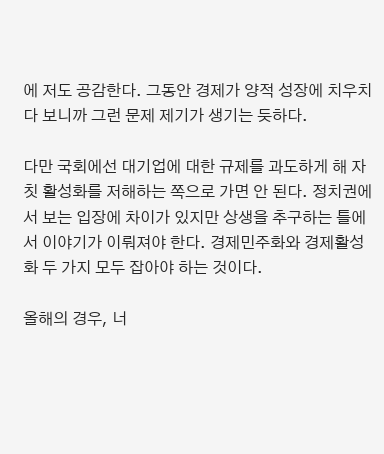에 저도 공감한다. 그동안 경제가 양적 성장에 치우치다 보니까 그런 문제 제기가 생기는 듯하다.

다만 국회에선 대기업에 대한 규제를 과도하게 해 자칫 활성화를 저해하는 쪽으로 가면 안 된다. 정치권에서 보는 입장에 차이가 있지만 상생을 추구하는 틀에서 이야기가 이뤄져야 한다. 경제민주화와 경제활성화 두 가지 모두 잡아야 하는 것이다.

올해의 경우, 너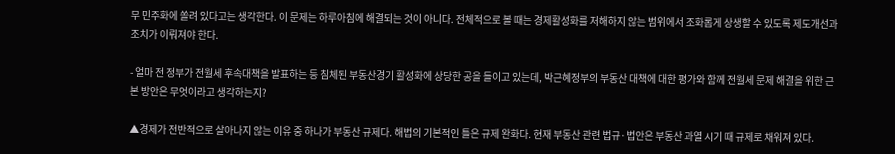무 민주화에 쏠려 있다고는 생각한다. 이 문제는 하루아침에 해결되는 것이 아니다. 전체적으로 볼 때는 경제활성화를 저해하지 않는 범위에서 조화롭게 상생할 수 있도록 제도개선과 조치가 이뤄져야 한다.

- 얼마 전 정부가 전월세 후속대책을 발표하는 등 침체된 부동산경기 활성화에 상당한 공을 들이고 있는데, 박근혜정부의 부동산 대책에 대한 평가와 함께 전월세 문제 해결을 위한 근본 방안은 무엇이라고 생각하는지?

▲경제가 전반적으로 살아나지 않는 이유 중 하나가 부동산 규제다. 해법의 기본적인 틀은 규제 완화다. 현재 부동산 관련 법규·법안은 부동산 과열 시기 때 규제로 채워져 있다.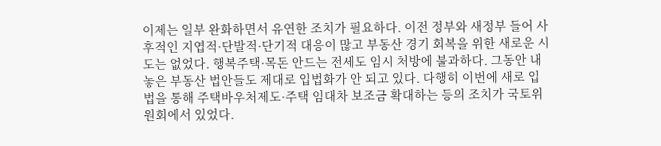이제는 일부 완화하면서 유연한 조치가 필요하다. 이전 정부와 새정부 들어 사후적인 지엽적·단발적·단기적 대응이 많고 부동산 경기 회복을 위한 새로운 시도는 없었다. 행복주택·목돈 안드는 전세도 임시 처방에 불과하다. 그동안 내놓은 부동산 법안들도 제대로 입법화가 안 되고 있다. 다행히 이번에 새로 입법을 통해 주택바우처제도·주택 임대차 보조금 확대하는 등의 조치가 국토위원회에서 있었다.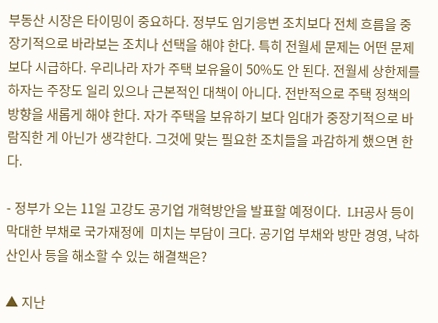부동산 시장은 타이밍이 중요하다. 정부도 임기응변 조치보다 전체 흐름을 중장기적으로 바라보는 조치나 선택을 해야 한다. 특히 전월세 문제는 어떤 문제보다 시급하다. 우리나라 자가 주택 보유율이 50%도 안 된다. 전월세 상한제를 하자는 주장도 일리 있으나 근본적인 대책이 아니다. 전반적으로 주택 정책의 방향을 새롭게 해야 한다. 자가 주택을 보유하기 보다 임대가 중장기적으로 바람직한 게 아닌가 생각한다. 그것에 맞는 필요한 조치들을 과감하게 했으면 한다.

- 정부가 오는 11일 고강도 공기업 개혁방안을 발표할 예정이다.  LH공사 등이 막대한 부채로 국가재정에  미치는 부담이 크다. 공기업 부채와 방만 경영, 낙하산인사 등을 해소할 수 있는 해결책은?

▲ 지난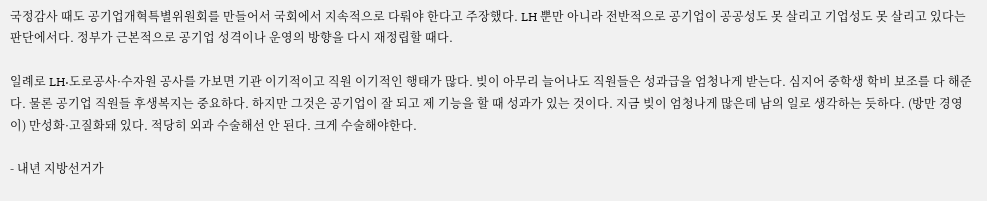국정감사 때도 공기업개혁특별위원회를 만들어서 국회에서 지속적으로 다뤄야 한다고 주장했다. LH 뿐만 아니라 전반적으로 공기업이 공공성도 못 살리고 기업성도 못 살리고 있다는 판단에서다. 정부가 근본적으로 공기업 성격이나 운영의 방향을 다시 재정립할 때다.

일례로 LH·도로공사·수자원 공사를 가보면 기관 이기적이고 직원 이기적인 행태가 많다. 빚이 아무리 늘어나도 직원들은 성과급을 엄청나게 받는다. 심지어 중학생 학비 보조를 다 해준다. 물론 공기업 직원들 후생복지는 중요하다. 하지만 그것은 공기업이 잘 되고 제 기능을 할 때 성과가 있는 것이다. 지금 빚이 엄청나게 많은데 남의 일로 생각하는 듯하다. (방만 경영이) 만성화·고질화돼 있다. 적당히 외과 수술해선 안 된다. 크게 수술해야한다.

- 내년 지방선거가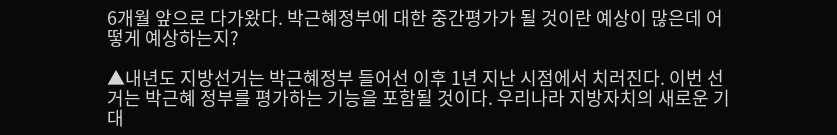6개월 앞으로 다가왔다. 박근혜정부에 대한 중간평가가 될 것이란 예상이 많은데 어떻게 예상하는지?

▲내년도 지방선거는 박근혜정부 들어선 이후 1년 지난 시점에서 치러진다. 이번 선거는 박근혜 정부를 평가하는 기능을 포함될 것이다. 우리나라 지방자치의 새로운 기대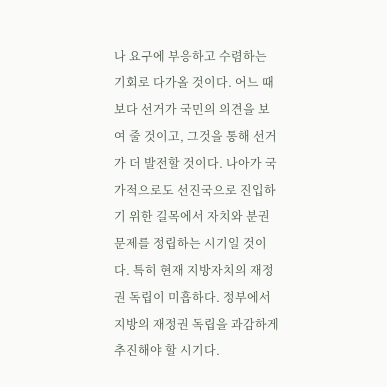나 요구에 부응하고 수렴하는 기회로 다가올 것이다. 어느 때 보다 선거가 국민의 의견을 보여 줄 것이고, 그것을 통해 선거가 더 발전할 것이다. 나아가 국가적으로도 선진국으로 진입하기 위한 길목에서 자치와 분권 문제를 정립하는 시기일 것이다. 특히 현재 지방자치의 재정권 독립이 미흡하다. 정부에서 지방의 재정권 독립을 과감하게 추진해야 할 시기다.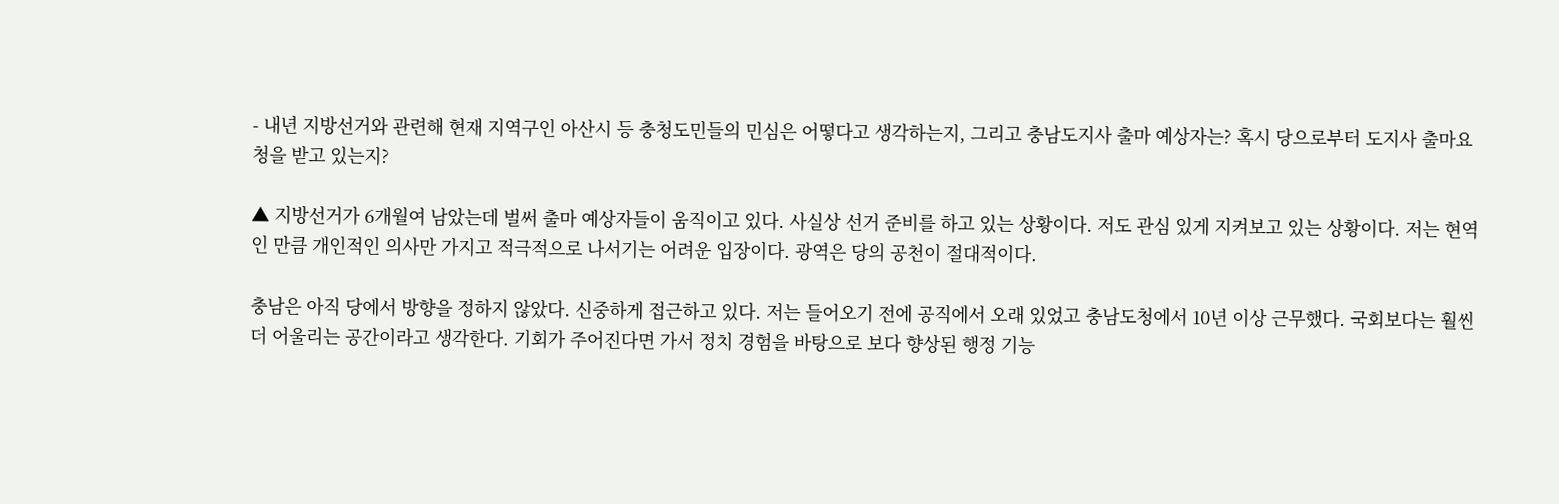- 내년 지방선거와 관련해 현재 지역구인 아산시 등 충청도민들의 민심은 어떻다고 생각하는지, 그리고 충남도지사 출마 예상자는? 혹시 당으로부터 도지사 출마요청을 받고 있는지?

▲ 지방선거가 6개월여 남았는데 벌써 출마 예상자들이 움직이고 있다. 사실상 선거 준비를 하고 있는 상황이다. 저도 관심 있게 지켜보고 있는 상황이다. 저는 현역인 만큼 개인적인 의사만 가지고 적극적으로 나서기는 어려운 입장이다. 광역은 당의 공천이 절대적이다.

충남은 아직 당에서 방향을 정하지 않았다. 신중하게 접근하고 있다. 저는 들어오기 전에 공직에서 오래 있었고 충남도청에서 10년 이상 근무했다. 국회보다는 훨씬 더 어울리는 공간이라고 생각한다. 기회가 주어진다면 가서 정치 경험을 바탕으로 보다 향상된 행정 기능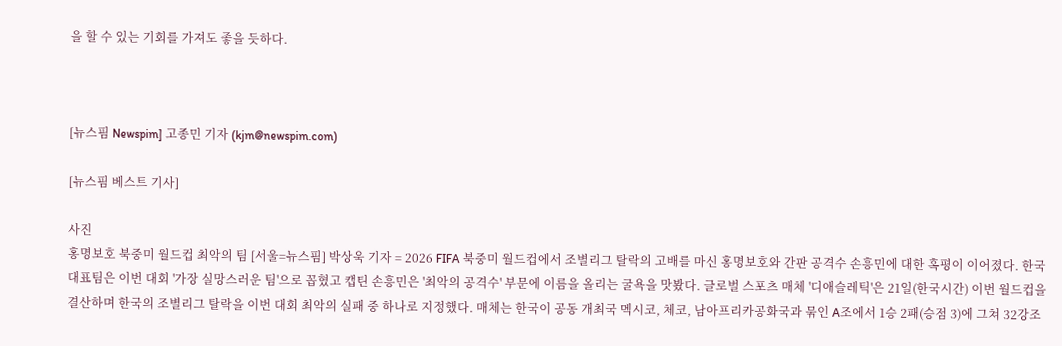을 할 수 있는 기회를 가져도 좋을 듯하다.



[뉴스핌 Newspim] 고종민 기자 (kjm@newspim.com)

[뉴스핌 베스트 기사]

사진
홍명보호 북중미 월드컵 최악의 팀 [서울=뉴스핌] 박상욱 기자 = 2026 FIFA 북중미 월드컵에서 조별리그 탈락의 고배를 마신 홍명보호와 간판 공격수 손흥민에 대한 혹평이 이어졌다. 한국 대표팀은 이번 대회 '가장 실망스러운 팀'으로 꼽혔고 캡틴 손흥민은 '최악의 공격수' 부문에 이름을 올리는 굴욕을 맛봤다. 글로벌 스포츠 매체 '디애슬레틱'은 21일(한국시간) 이번 월드컵을 결산하며 한국의 조별리그 탈락을 이번 대회 최악의 실패 중 하나로 지정했다. 매체는 한국이 공동 개최국 멕시코, 체코, 남아프리카공화국과 묶인 A조에서 1승 2패(승점 3)에 그쳐 32강조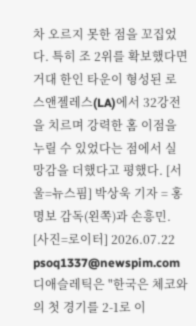차 오르지 못한 점을 꼬집었다. 특히 조 2위를 확보했다면 거대 한인 타운이 형성된 로스앤젤레스(LA)에서 32강전을 치르며 강력한 홈 이점을 누릴 수 있었다는 점에서 실망감을 더했다고 평했다. [서울=뉴스핌] 박상욱 기자 = 홍명보 감독(왼쪽)과 손흥민. [사진=로이터] 2026.07.22 psoq1337@newspim.com 디애슬레틱은 "한국은 체코와의 첫 경기를 2-1로 이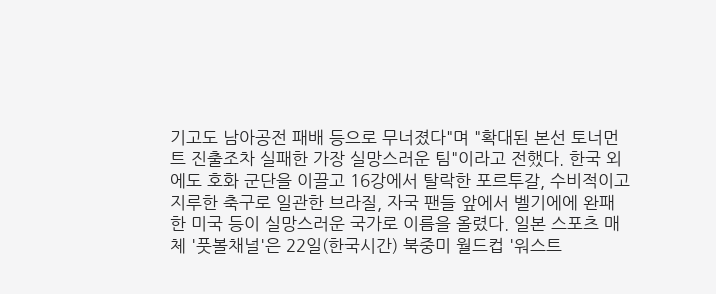기고도 남아공전 패배 등으로 무너졌다"며 "확대된 본선 토너먼트 진출조차 실패한 가장 실망스러운 팀"이라고 전했다. 한국 외에도 호화 군단을 이끌고 16강에서 탈락한 포르투갈, 수비적이고 지루한 축구로 일관한 브라질, 자국 팬들 앞에서 벨기에에 완패한 미국 등이 실망스러운 국가로 이름을 올렸다. 일본 스포츠 매체 '풋볼채널'은 22일(한국시간) 북중미 월드컵 '워스트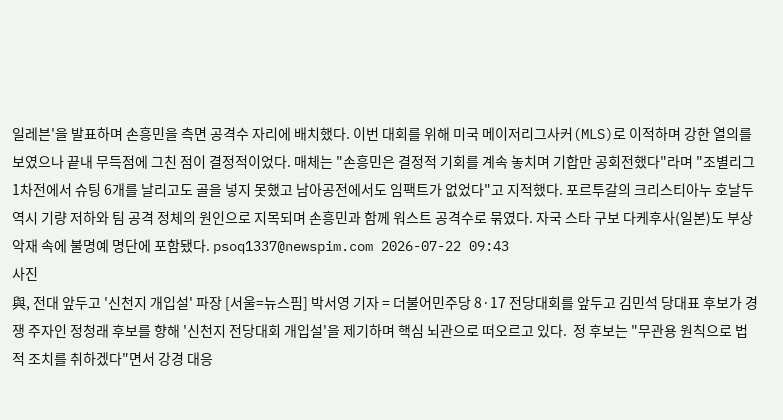일레븐'을 발표하며 손흥민을 측면 공격수 자리에 배치했다. 이번 대회를 위해 미국 메이저리그사커(MLS)로 이적하며 강한 열의를 보였으나 끝내 무득점에 그친 점이 결정적이었다. 매체는 "손흥민은 결정적 기회를 계속 놓치며 기합만 공회전했다"라며 "조별리그 1차전에서 슈팅 6개를 날리고도 골을 넣지 못했고 남아공전에서도 임팩트가 없었다"고 지적했다. 포르투갈의 크리스티아누 호날두 역시 기량 저하와 팀 공격 정체의 원인으로 지목되며 손흥민과 함께 워스트 공격수로 묶였다. 자국 스타 구보 다케후사(일본)도 부상 악재 속에 불명예 명단에 포함됐다. psoq1337@newspim.com 2026-07-22 09:43
사진
與, 전대 앞두고 '신천지 개입설' 파장 [서울=뉴스핌] 박서영 기자 = 더불어민주당 8·17 전당대회를 앞두고 김민석 당대표 후보가 경쟁 주자인 정청래 후보를 향해 '신천지 전당대회 개입설'을 제기하며 핵심 뇌관으로 떠오르고 있다.  정 후보는 "무관용 원칙으로 법적 조치를 취하겠다"면서 강경 대응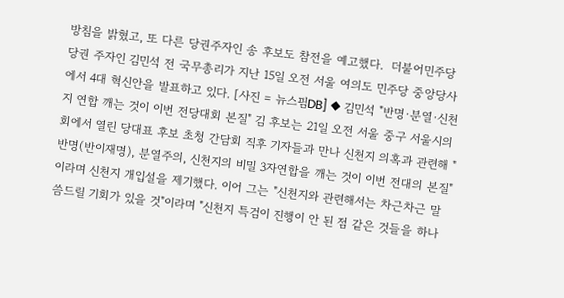방침을 밝혔고, 또 다른 당권주자인 송 후보도 참전을 예고했다.  더불어민주당 당권 주자인 김민석 전 국무총리가 지난 15일 오전 서울 여의도 민주당 중앙당사에서 4대 혁신안을 발표하고 있다. [사진 = 뉴스핌DB] ◆ 김민석 "반명·분열·신천지 연합 깨는 것이 이번 전당대회 본질" 김 후보는 21일 오전 서울 중구 서울시의회에서 열린 당대표 후보 초청 간담회 직후 기자들과 만나 신천지 의혹과 관련해 "반명(반이재명), 분열주의, 신천지의 비밀 3자연합을 깨는 것이 이번 전대의 본질"이라며 신천지 개입설을 제기했다. 이어 그는 "신천지와 관련해서는 차근차근 말씀드릴 기회가 있을 것"이라며 "신천지 특검이 진행이 안 된 점 같은 것들을 하나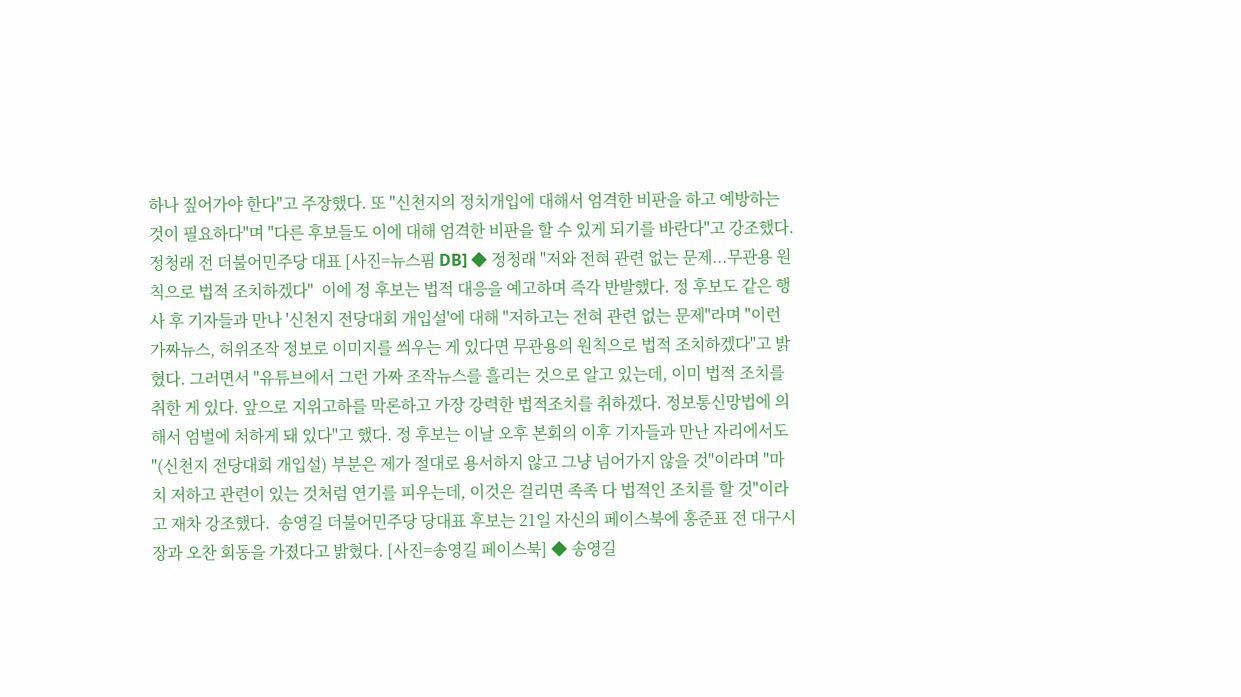하나 짚어가야 한다"고 주장했다. 또 "신천지의 정치개입에 대해서 엄격한 비판을 하고 예방하는 것이 필요하다"며 "다른 후보들도 이에 대해 엄격한 비판을 할 수 있게 되기를 바란다"고 강조했다. 정청래 전 더불어민주당 대표 [사진=뉴스핌 DB] ◆ 정청래 "저와 전혀 관련 없는 문제...무관용 원칙으로 법적 조치하겠다"  이에 정 후보는 법적 대응을 예고하며 즉각 반발했다. 정 후보도 같은 행사 후 기자들과 만나 '신천지 전당대회 개입설'에 대해 "저하고는 전혀 관련 없는 문제"라며 "이런 가짜뉴스, 허위조작 정보로 이미지를 씌우는 게 있다면 무관용의 원칙으로 법적 조치하겠다"고 밝혔다. 그러면서 "유튜브에서 그런 가짜 조작뉴스를 흘리는 것으로 알고 있는데, 이미 법적 조치를 취한 게 있다. 앞으로 지위고하를 막론하고 가장 강력한 법적조치를 취하겠다. 정보통신망법에 의해서 엄벌에 처하게 돼 있다"고 했다. 정 후보는 이날 오후 본회의 이후 기자들과 만난 자리에서도 "(신천지 전당대회 개입설) 부분은 제가 절대로 용서하지 않고 그냥 넘어가지 않을 것"이라며 "마치 저하고 관련이 있는 것처럼 연기를 피우는데, 이것은 걸리면 족족 다 법적인 조치를 할 것"이라고 재차 강조했다.  송영길 더불어민주당 당대표 후보는 21일 자신의 페이스북에 홍준표 전 대구시장과 오찬 회동을 가졌다고 밝혔다. [사진=송영길 페이스북] ◆ 송영길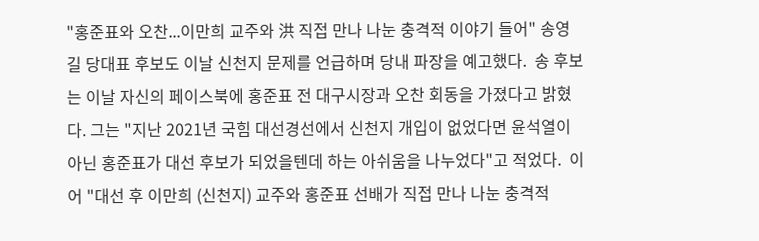"홍준표와 오찬...이만희 교주와 洪 직접 만나 나눈 충격적 이야기 들어" 송영길 당대표 후보도 이날 신천지 문제를 언급하며 당내 파장을 예고했다.  송 후보는 이날 자신의 페이스북에 홍준표 전 대구시장과 오찬 회동을 가졌다고 밝혔다. 그는 "지난 2021년 국힘 대선경선에서 신천지 개입이 없었다면 윤석열이 아닌 홍준표가 대선 후보가 되었을텐데 하는 아쉬움을 나누었다"고 적었다.  이어 "대선 후 이만희 (신천지) 교주와 홍준표 선배가 직접 만나 나눈 충격적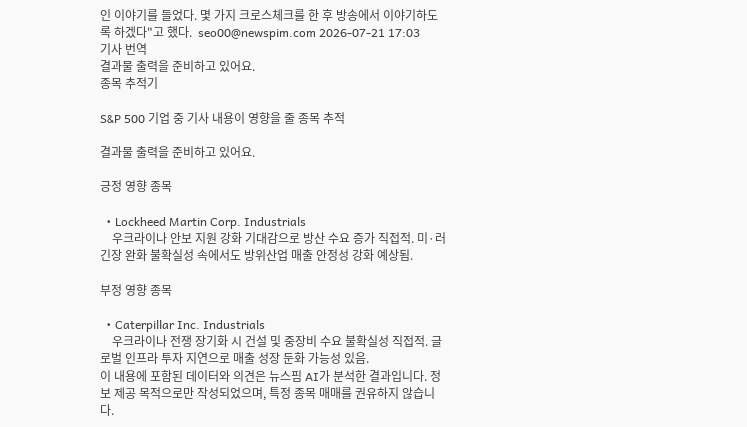인 이야기를 들었다. 몇 가지 크로스체크를 한 후 방송에서 이야기하도록 하겠다"고 했다.  seo00@newspim.com 2026-07-21 17:03
기사 번역
결과물 출력을 준비하고 있어요.
종목 추적기

S&P 500 기업 중 기사 내용이 영향을 줄 종목 추적

결과물 출력을 준비하고 있어요.

긍정 영향 종목

  • Lockheed Martin Corp. Industrials
    우크라이나 안보 지원 강화 기대감으로 방산 수요 증가 직접적. 미·러 긴장 완화 불확실성 속에서도 방위산업 매출 안정성 강화 예상됨.

부정 영향 종목

  • Caterpillar Inc. Industrials
    우크라이나 전쟁 장기화 시 건설 및 중장비 수요 불확실성 직접적. 글로벌 인프라 투자 지연으로 매출 성장 둔화 가능성 있음.
이 내용에 포함된 데이터와 의견은 뉴스핌 AI가 분석한 결과입니다. 정보 제공 목적으로만 작성되었으며, 특정 종목 매매를 권유하지 않습니다.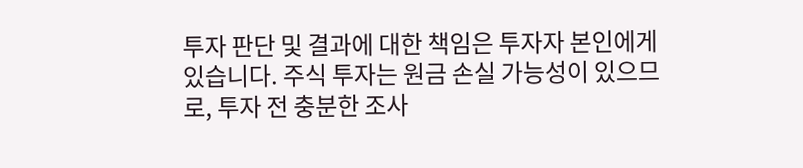투자 판단 및 결과에 대한 책임은 투자자 본인에게 있습니다. 주식 투자는 원금 손실 가능성이 있으므로, 투자 전 충분한 조사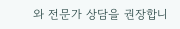와 전문가 상담을 권장합니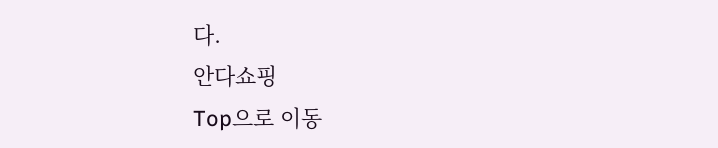다.
안다쇼핑
Top으로 이동